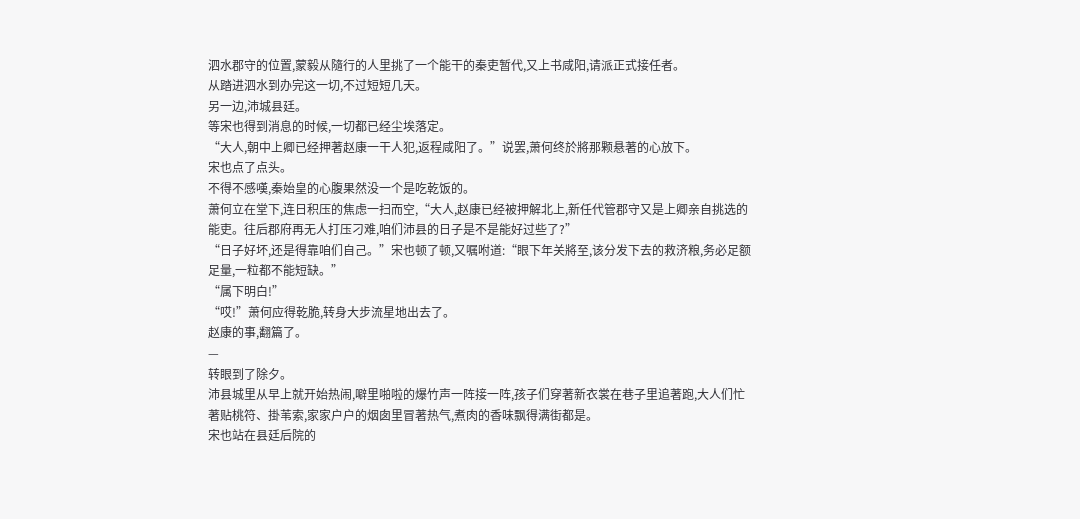泗水郡守的位置,蒙毅从隨行的人里挑了一个能干的秦吏暂代,又上书咸阳,请派正式接任者。
从踏进泗水到办完这一切,不过短短几天。
另一边,沛城县廷。
等宋也得到消息的时候,一切都已经尘埃落定。
“大人,朝中上卿已经押著赵康一干人犯,返程咸阳了。”说罢,萧何终於將那颗悬著的心放下。
宋也点了点头。
不得不感嘆,秦始皇的心腹果然没一个是吃乾饭的。
萧何立在堂下,连日积压的焦虑一扫而空,“大人,赵康已经被押解北上,新任代管郡守又是上卿亲自挑选的能吏。往后郡府再无人打压刁难,咱们沛县的日子是不是能好过些了?”
“日子好坏,还是得靠咱们自己。”宋也顿了顿,又嘱咐道:“眼下年关將至,该分发下去的救济粮,务必足额足量,一粒都不能短缺。”
“属下明白!”
“哎!”萧何应得乾脆,转身大步流星地出去了。
赵康的事,翻篇了。
—
转眼到了除夕。
沛县城里从早上就开始热闹,噼里啪啦的爆竹声一阵接一阵,孩子们穿著新衣裳在巷子里追著跑,大人们忙著贴桃符、掛苇索,家家户户的烟囱里冒著热气,煮肉的香味飘得满街都是。
宋也站在县廷后院的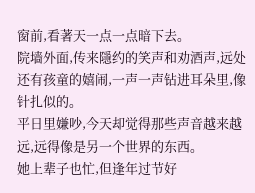窗前,看著天一点一点暗下去。
院墙外面,传来隱约的笑声和劝酒声,远处还有孩童的嬉闹,一声一声钻进耳朵里,像针扎似的。
平日里嫌吵,今天却觉得那些声音越来越远,远得像是另一个世界的东西。
她上辈子也忙,但逢年过节好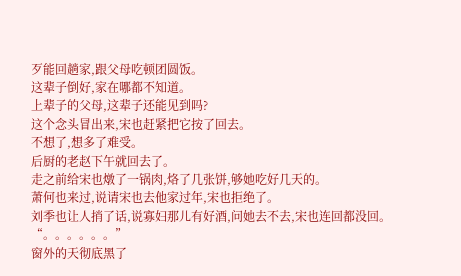歹能回趟家,跟父母吃顿团圆饭。
这辈子倒好,家在哪都不知道。
上辈子的父母,这辈子还能见到吗?
这个念头冒出来,宋也赶紧把它按了回去。
不想了,想多了难受。
后厨的老赵下午就回去了。
走之前给宋也燉了一锅肉,烙了几张饼,够她吃好几天的。
萧何也来过,说请宋也去他家过年,宋也拒绝了。
刘季也让人捎了话,说寡妇那儿有好酒,问她去不去,宋也连回都没回。
“。。。。。。”
窗外的天彻底黑了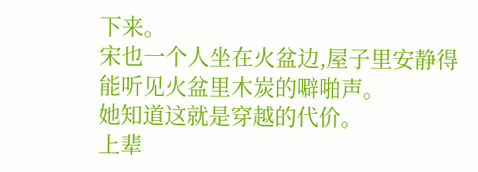下来。
宋也一个人坐在火盆边,屋子里安静得能听见火盆里木炭的噼啪声。
她知道这就是穿越的代价。
上辈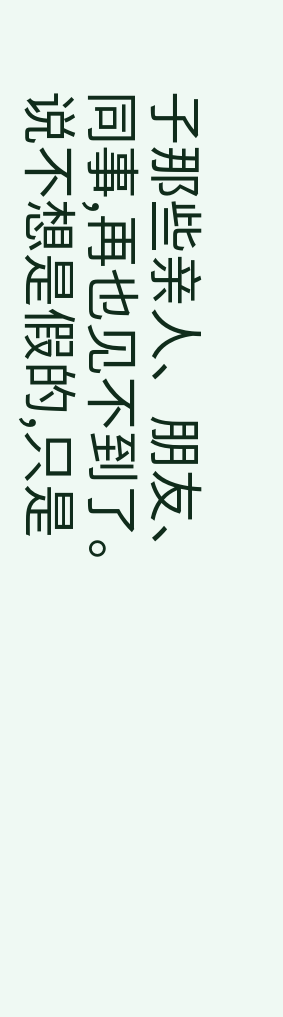子那些亲人、朋友、同事,再也见不到了。
说不想是假的,只是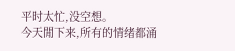平时太忙,没空想。
今天閒下来,所有的情绪都涌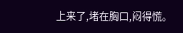上来了,堵在胸口,闷得慌。